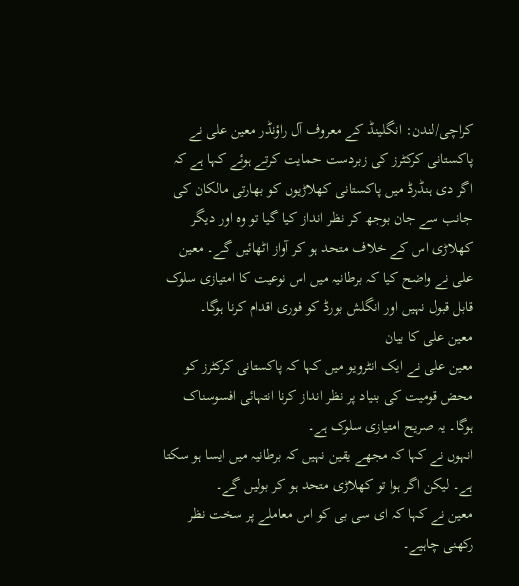کراچی/لندن: انگلینڈ کے معروف آل راؤنڈر معین علی نے پاکستانی کرکٹرز کی زبردست حمایت کرتے ہوئے کہا ہے کہ اگر دی ہنڈرڈ میں پاکستانی کھلاڑیوں کو بھارتی مالکان کی جانب سے جان بوجھ کر نظر انداز کیا گیا تو وہ اور دیگر کھلاڑی اس کے خلاف متحد ہو کر آواز اٹھائیں گے۔ معین علی نے واضح کیا کہ برطانیہ میں اس نوعیت کا امتیازی سلوک قابل قبول نہیں اور انگلش بورڈ کو فوری اقدام کرنا ہوگا۔
معین علی کا بیان
معین علی نے ایک انٹرویو میں کہا کہ پاکستانی کرکٹرز کو محض قومیت کی بنیاد پر نظر انداز کرنا انتہائی افسوسناک ہوگا۔ یہ صریح امتیازی سلوک ہے۔
انہوں نے کہا کہ مجھے یقین نہیں کہ برطانیہ میں ایسا ہو سکتا ہے۔ لیکن اگر ہوا تو کھلاڑی متحد ہو کر بولیں گے۔
معین نے کہا کہ ای سی بی کو اس معاملے پر سخت نظر رکھنی چاہیے۔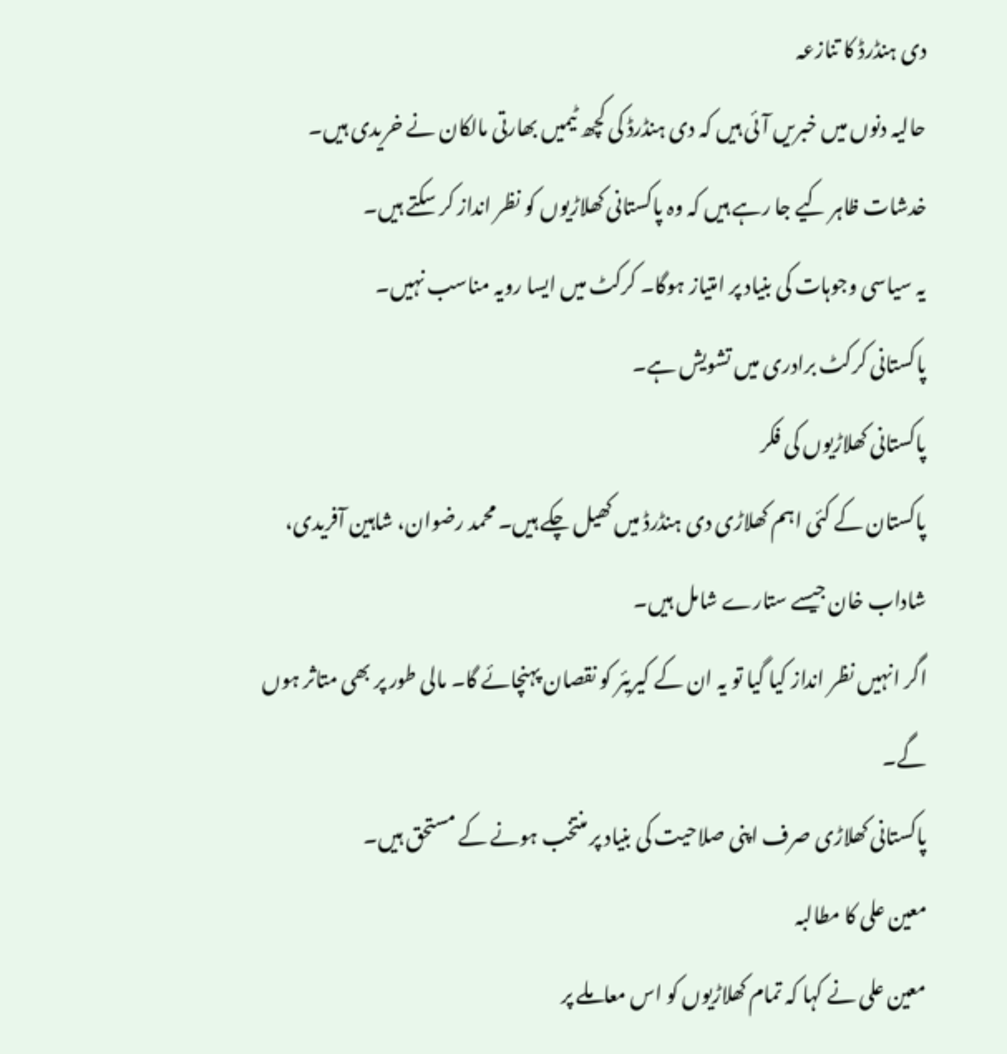دی ہنڈرڈ کا تنازعہ
حالیہ دنوں میں خبریں آئی ہیں کہ دی ہنڈرڈ کی کچھ ٹیمیں بھارتی مالکان نے خریدی ہیں۔ خدشات ظاہر کیے جا رہے ہیں کہ وہ پاکستانی کھلاڑیوں کو نظر انداز کر سکتے ہیں۔
یہ سیاسی وجوہات کی بنیاد پر امتیاز ہوگا۔ کرکٹ میں ایسا رویہ مناسب نہیں۔
پاکستانی کرکٹ برادری میں تشویش ہے۔
پاکستانی کھلاڑیوں کی فکر
پاکستان کے کئی اہم کھلاڑی دی ہنڈرڈ میں کھیل چکے ہیں۔ محمد رضوان، شاہین آفریدی، شاداب خان جیسے ستارے شامل ہیں۔
اگر انہیں نظر انداز کیا گیا تو یہ ان کے کیریئر کو نقصان پہنچائے گا۔ مالی طور پر بھی متاثر ہوں گے۔
پاکستانی کھلاڑی صرف اپنی صلاحیت کی بنیاد پر منتخب ہونے کے مستحق ہیں۔
معین علی کا مطالبہ
معین علی نے کہا کہ تمام کھلاڑیوں کو اس معاملے پر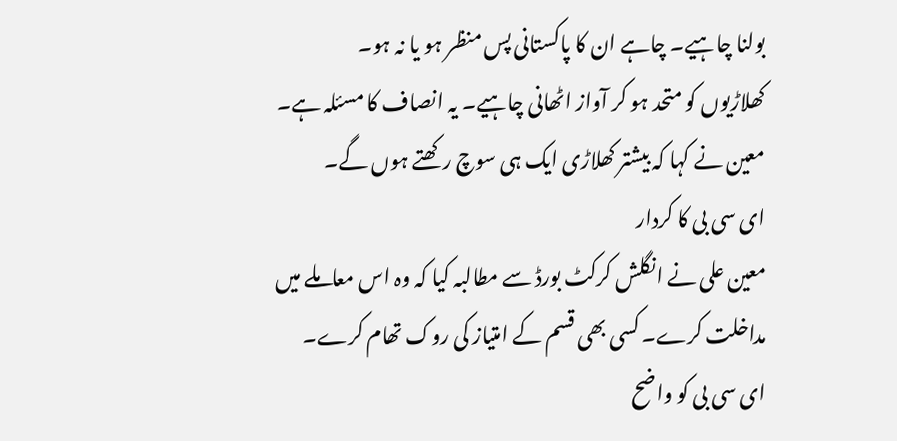بولنا چاہیے۔ چاہے ان کا پاکستانی پس منظر ہو یا نہ ہو۔
کھلاڑیوں کو متحد ہو کر آواز اٹھانی چاہیے۔ یہ انصاف کا مسئلہ ہے۔
معین نے کہا کہ بیشتر کھلاڑی ایک ہی سوچ رکھتے ہوں گے۔
ای سی بی کا کردار
معین علی نے انگلش کرکٹ بورڈ سے مطالبہ کیا کہ وہ اس معاملے میں مداخلت کرے۔ کسی بھی قسم کے امتیاز کی روک تھام کرے۔
ای سی بی کو واضح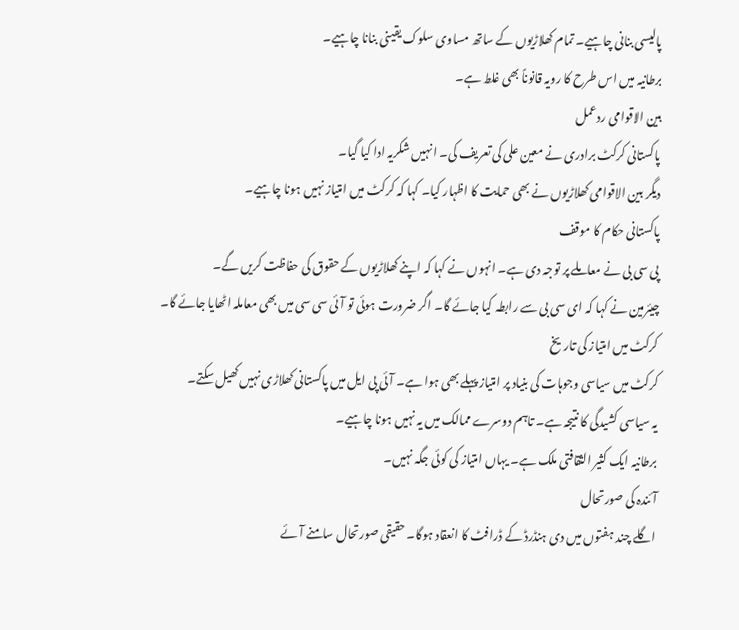پالیسی بنانی چاہیے۔ تمام کھلاڑیوں کے ساتھ مساوی سلوک یقینی بنانا چاہیے۔
برطانیہ میں اس طرح کا رویہ قانوناً بھی غلط ہے۔
بین الاقوامی ردعمل
پاکستانی کرکٹ برادری نے معین علی کی تعریف کی۔ انہیں شکریہ ادا کیا گیا۔
دیگر بین الاقوامی کھلاڑیوں نے بھی حمایت کا اظہار کیا۔ کہا کہ کرکٹ میں امتیاز نہیں ہونا چاہیے۔
پاکستانی حکام کا موقف
پی سی بی نے معاملے پر توجہ دی ہے۔ انہوں نے کہا کہ اپنے کھلاڑیوں کے حقوق کی حفاظت کریں گے۔
چیئرمین نے کہا کہ ای سی بی سے رابطہ کیا جائے گا۔ اگر ضرورت ہوئی تو آئی سی سی میں بھی معاملہ اٹھایا جائے گا۔
کرکٹ میں امتیاز کی تاریخ
کرکٹ میں سیاسی وجوہات کی بنیاد پر امتیاز پہلے بھی ہوا ہے۔ آئی پی ایل میں پاکستانی کھلاڑی نہیں کھیل سکتے۔
یہ سیاسی کشیدگی کا نتیجہ ہے۔ تاہم دوسرے ممالک میں یہ نہیں ہونا چاہیے۔
برطانیہ ایک کثیر الثقافتی ملک ہے۔ یہاں امتیاز کی کوئی جگہ نہیں۔
آئندہ کی صورتحال
اگلے چند ہفتوں میں دی ہنڈرڈ کے ڈرافٹ کا انعقاد ہوگا۔ حقیقی صورتحال سامنے آئے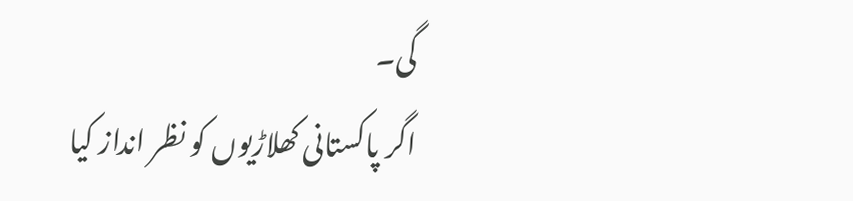گی۔
اگر پاکستانی کھلاڑیوں کو نظر انداز کیا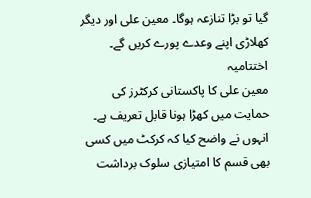گیا تو بڑا تنازعہ ہوگا۔ معین علی اور دیگر کھلاڑی اپنے وعدے پورے کریں گے۔
اختتامیہ
معین علی کا پاکستانی کرکٹرز کی حمایت میں کھڑا ہونا قابل تعریف ہے۔ انہوں نے واضح کیا کہ کرکٹ میں کسی بھی قسم کا امتیازی سلوک برداشت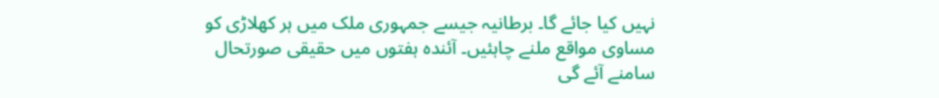نہیں کیا جائے گا۔ برطانیہ جیسے جمہوری ملک میں ہر کھلاڑی کو مساوی مواقع ملنے چاہئیں۔ آئندہ ہفتوں میں حقیقی صورتحال سامنے آئے گی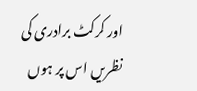اور کرکٹ برادری کی نظریں اس پر ہوں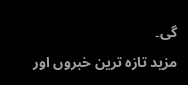گی۔
مزید تازہ ترین خبروں اور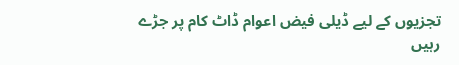تجزیوں کے لیے ڈیلی فیض اعوام ڈاٹ کام پر جڑے رہیں